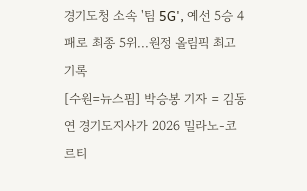경기도청 소속 '팀 5G', 예선 5승 4패로 최종 5위...원정 올림픽 최고 기록
[수원=뉴스핌] 박승봉 기자 = 김동연 경기도지사가 2026 밀라노-코르티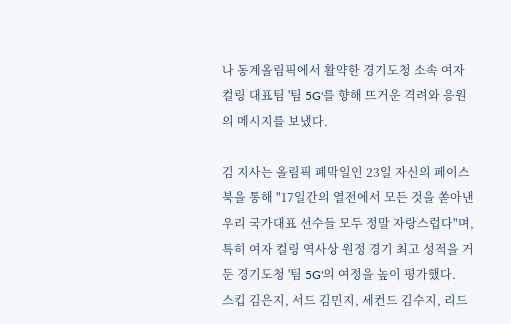나 동계올림픽에서 활약한 경기도청 소속 여자 컬링 대표팀 '팀 5G'를 향해 뜨거운 격려와 응원의 메시지를 보냈다.

김 지사는 올림픽 폐막일인 23일 자신의 페이스북을 통해 "17일간의 열전에서 모든 것을 쏟아낸 우리 국가대표 선수들 모두 정말 자랑스럽다"며, 특히 여자 컬링 역사상 원정 경기 최고 성적을 거둔 경기도청 '팀 5G'의 여정을 높이 평가했다.
스킵 김은지, 서드 김민지, 세컨드 김수지, 리드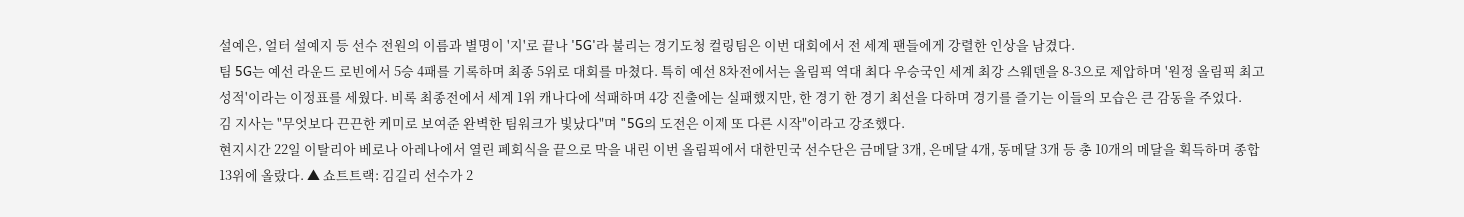설예은, 얼터 설예지 등 선수 전원의 이름과 별명이 '지'로 끝나 '5G'라 불리는 경기도청 컬링팀은 이번 대회에서 전 세계 팬들에게 강렬한 인상을 남겼다.
팀 5G는 예선 라운드 로빈에서 5승 4패를 기록하며 최종 5위로 대회를 마쳤다. 특히 예선 8차전에서는 올림픽 역대 최다 우승국인 세계 최강 스웨덴을 8-3으로 제압하며 '원정 올림픽 최고 성적'이라는 이정표를 세웠다. 비록 최종전에서 세계 1위 캐나다에 석패하며 4강 진출에는 실패했지만, 한 경기 한 경기 최선을 다하며 경기를 즐기는 이들의 모습은 큰 감동을 주었다.
김 지사는 "무엇보다 끈끈한 케미로 보여준 완벽한 팀워크가 빛났다"며 "5G의 도전은 이제 또 다른 시작"이라고 강조했다.
현지시간 22일 이탈리아 베로나 아레나에서 열린 폐회식을 끝으로 막을 내린 이번 올림픽에서 대한민국 선수단은 금메달 3개, 은메달 4개, 동메달 3개 등 총 10개의 메달을 획득하며 종합 13위에 올랐다. ▲ 쇼트트랙: 김길리 선수가 2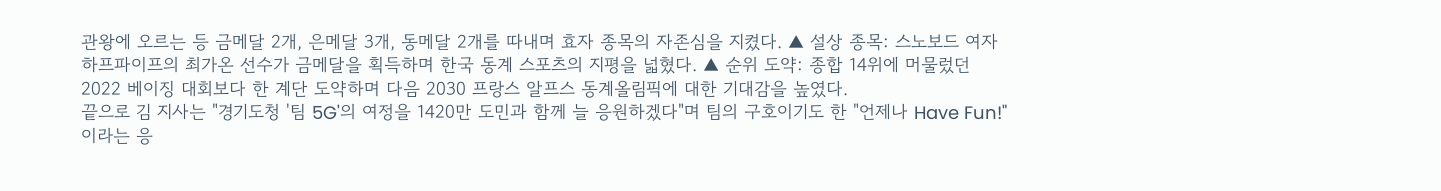관왕에 오르는 등 금메달 2개, 은메달 3개, 동메달 2개를 따내며 효자 종목의 자존심을 지켰다. ▲ 설상 종목: 스노보드 여자 하프파이프의 최가온 선수가 금메달을 획득하며 한국 동계 스포츠의 지평을 넓혔다. ▲ 순위 도약: 종합 14위에 머물렀던 2022 베이징 대회보다 한 계단 도약하며 다음 2030 프랑스 알프스 동계올림픽에 대한 기대감을 높였다.
끝으로 김 지사는 "경기도청 '팀 5G'의 여정을 1420만 도민과 함께 늘 응원하겠다"며 팀의 구호이기도 한 "언제나 Have Fun!"이라는 응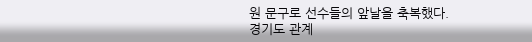원 문구로 선수들의 앞날을 축복했다.
경기도 관계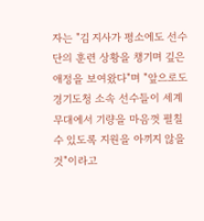자는 "김 지사가 평소에도 선수단의 훈련 상황을 챙기며 깊은 애정을 보여왔다"며 "앞으로도 경기도청 소속 선수들이 세계 무대에서 기량을 마음껏 펼칠 수 있도록 지원을 아끼지 않을 것"이라고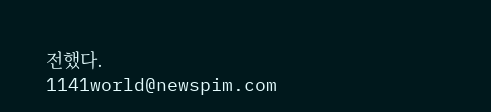전했다.
1141world@newspim.com